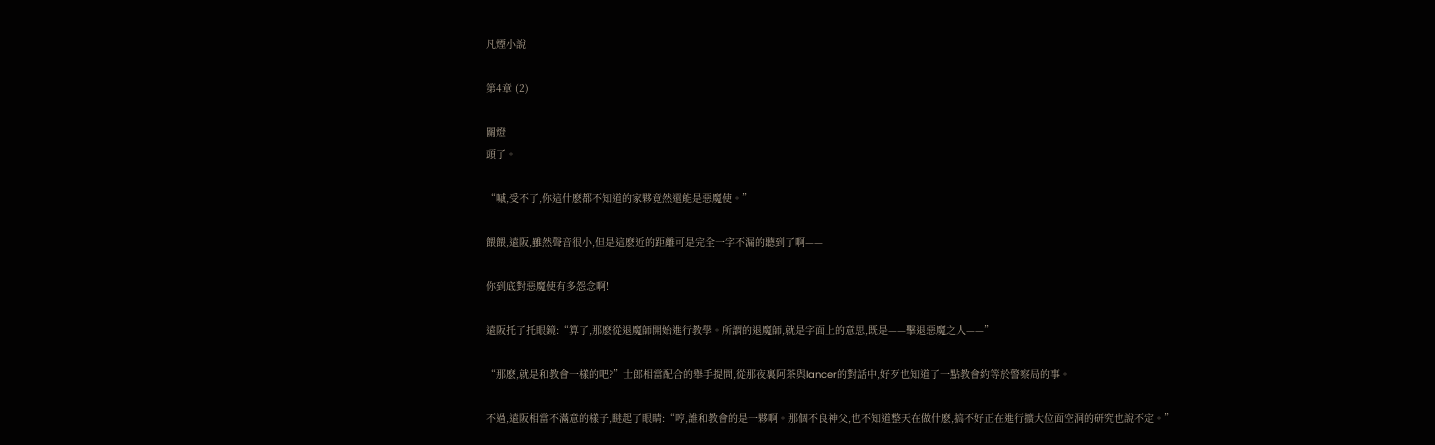凡煙小說

第4章 (2)

關燈
頭了。

“嘁,受不了,你這什麽都不知道的家夥竟然還能是惡魔使。”

餵餵,遠阪,雖然聲音很小,但是這麽近的距離可是完全一字不漏的聽到了啊——

你到底對惡魔使有多怨念啊!

遠阪托了托眼鏡:“算了,那麽從退魔師開始進行教學。所謂的退魔師,就是字面上的意思,既是——擊退惡魔之人——”

“那麽,就是和教會一樣的吧?”士郎相當配合的舉手提問,從那夜裏阿茶與lancer的對話中,好歹也知道了一點教會約等於警察局的事。

不過,遠阪相當不滿意的樣子,瞇起了眼睛:“哼,誰和教會的是一夥啊。那個不良神父,也不知道整天在做什麽,搞不好正在進行擴大位面空洞的研究也說不定。”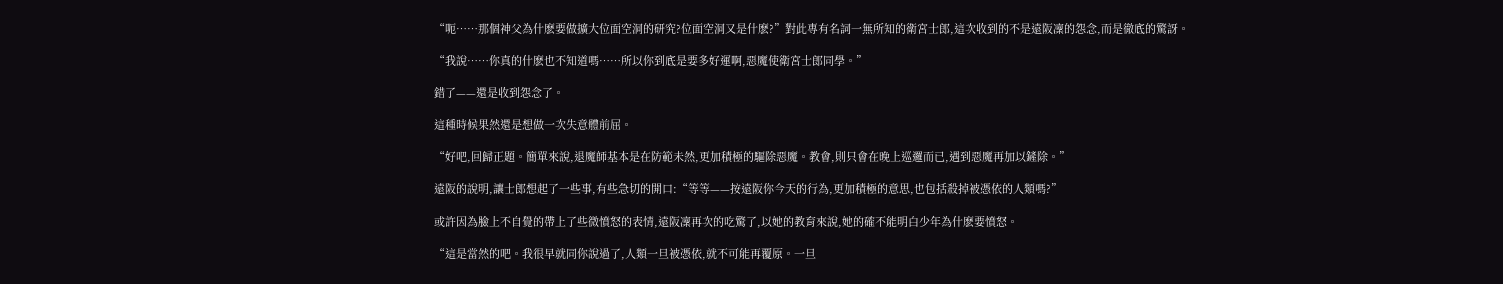“呃……那個神父為什麽要做擴大位面空洞的研究?位面空洞又是什麽?”對此專有名詞一無所知的衛宮士郎,這次收到的不是遠阪凜的怨念,而是徹底的驚訝。

“我說……你真的什麽也不知道嗎……所以你到底是要多好運啊,惡魔使衛宮士郎同學。”

錯了——還是收到怨念了。

這種時候果然還是想做一次失意體前屈。

“好吧,回歸正題。簡單來說,退魔師基本是在防範未然,更加積極的驅除惡魔。教會,則只會在晚上巡邏而已,遇到惡魔再加以鏟除。”

遠阪的說明,讓士郎想起了一些事,有些急切的開口:“等等——按遠阪你今天的行為,更加積極的意思,也包括殺掉被憑依的人類嗎?”

或許因為臉上不自覺的帶上了些微憤怒的表情,遠阪凜再次的吃驚了,以她的教育來說,她的確不能明白少年為什麽要憤怒。

“這是當然的吧。我很早就同你說過了,人類一旦被憑依,就不可能再覆原。一旦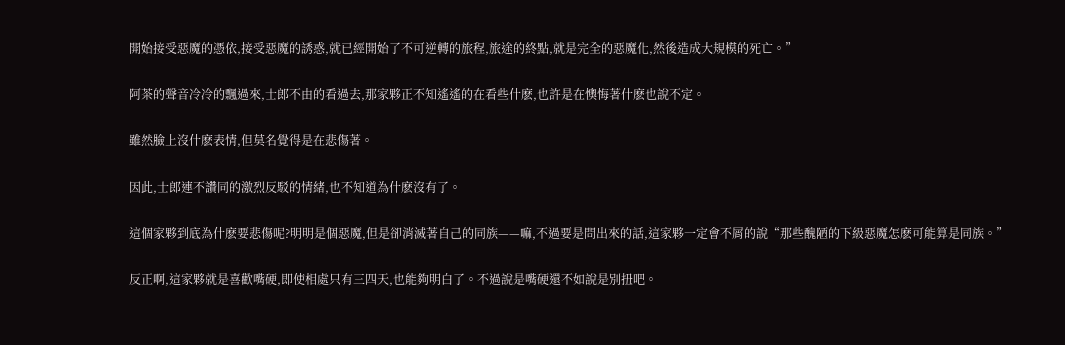開始接受惡魔的憑依,接受惡魔的誘惑,就已經開始了不可逆轉的旅程,旅途的終點,就是完全的惡魔化,然後造成大規模的死亡。”

阿茶的聲音冷冷的飄過來,士郎不由的看過去,那家夥正不知遙遙的在看些什麽,也許是在懊悔著什麽也說不定。

雖然臉上沒什麽表情,但莫名覺得是在悲傷著。

因此,士郎連不讚同的激烈反駁的情緒,也不知道為什麽沒有了。

這個家夥到底為什麽要悲傷呢?明明是個惡魔,但是卻消滅著自己的同族——嘛,不過要是問出來的話,這家夥一定會不屑的說“那些醜陋的下級惡魔怎麽可能算是同族。”

反正啊,這家夥就是喜歡嘴硬,即使相處只有三四天,也能夠明白了。不過說是嘴硬還不如說是別扭吧。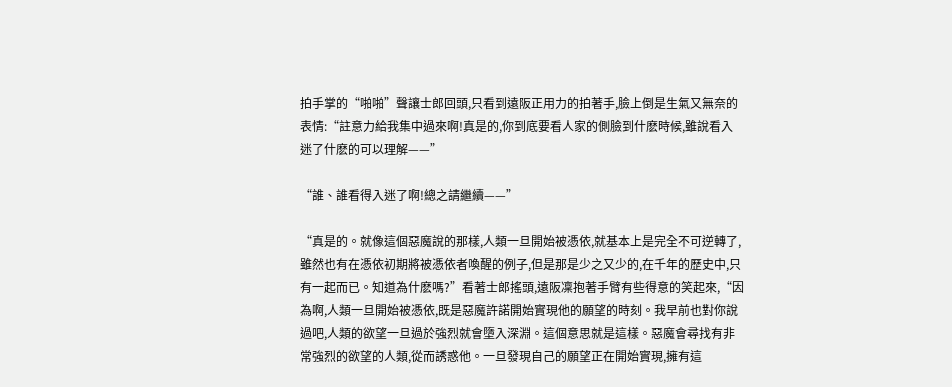拍手掌的“啪啪”聲讓士郎回頭,只看到遠阪正用力的拍著手,臉上倒是生氣又無奈的表情:“註意力給我集中過來啊!真是的,你到底要看人家的側臉到什麽時候,雖說看入迷了什麽的可以理解——”

“誰、誰看得入迷了啊!總之請繼續——”

“真是的。就像這個惡魔說的那樣,人類一旦開始被憑依,就基本上是完全不可逆轉了,雖然也有在憑依初期將被憑依者喚醒的例子,但是那是少之又少的,在千年的歷史中,只有一起而已。知道為什麽嗎?”看著士郎搖頭,遠阪凜抱著手臂有些得意的笑起來,“因為啊,人類一旦開始被憑依,既是惡魔許諾開始實現他的願望的時刻。我早前也對你說過吧,人類的欲望一旦過於強烈就會墮入深淵。這個意思就是這樣。惡魔會尋找有非常強烈的欲望的人類,從而誘惑他。一旦發現自己的願望正在開始實現,擁有這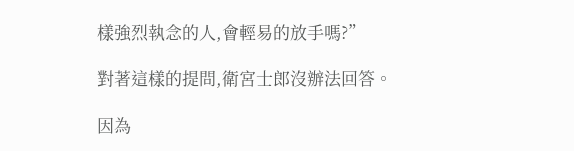樣強烈執念的人,會輕易的放手嗎?”

對著這樣的提問,衛宮士郎沒辦法回答。

因為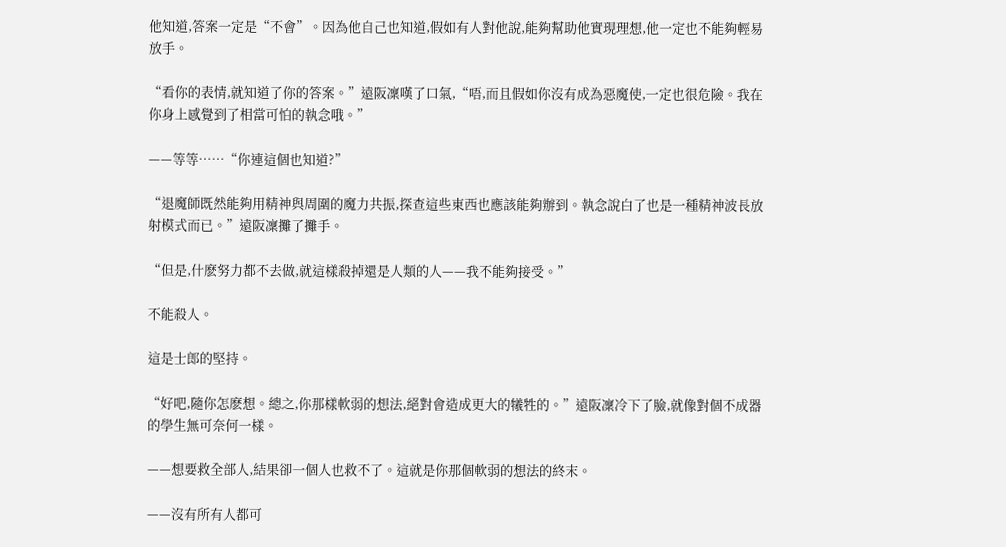他知道,答案一定是“不會”。因為他自己也知道,假如有人對他說,能夠幫助他實現理想,他一定也不能夠輕易放手。

“看你的表情,就知道了你的答案。”遠阪凜嘆了口氣,“唔,而且假如你沒有成為惡魔使,一定也很危險。我在你身上感覺到了相當可怕的執念哦。”

——等等……“你連這個也知道?”

“退魔師既然能夠用精神與周圍的魔力共振,探查這些東西也應該能夠辦到。執念說白了也是一種精神波長放射模式而已。”遠阪凜攤了攤手。

“但是,什麽努力都不去做,就這樣殺掉還是人類的人——我不能夠接受。”

不能殺人。

這是士郎的堅持。

“好吧,隨你怎麽想。總之,你那樣軟弱的想法,絕對會造成更大的犧牲的。”遠阪凜冷下了臉,就像對個不成器的學生無可奈何一樣。

——想要救全部人,結果卻一個人也救不了。這就是你那個軟弱的想法的終末。

——沒有所有人都可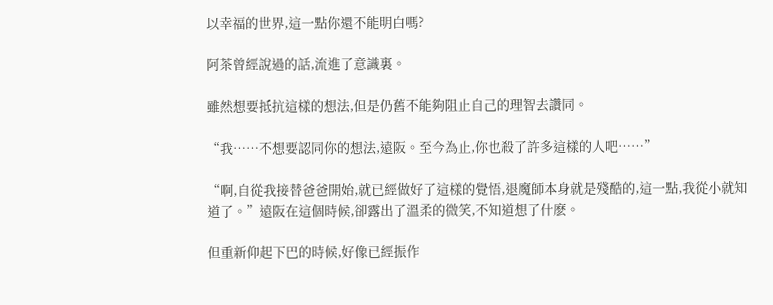以幸福的世界,這一點你還不能明白嗎?

阿茶曾經說過的話,流進了意識裏。

雖然想要抵抗這樣的想法,但是仍舊不能夠阻止自己的理智去讚同。

“我……不想要認同你的想法,遠阪。至今為止,你也殺了許多這樣的人吧……”

“啊,自從我接替爸爸開始,就已經做好了這樣的覺悟,退魔師本身就是殘酷的,這一點,我從小就知道了。”遠阪在這個時候,卻露出了溫柔的微笑,不知道想了什麽。

但重新仰起下巴的時候,好像已經振作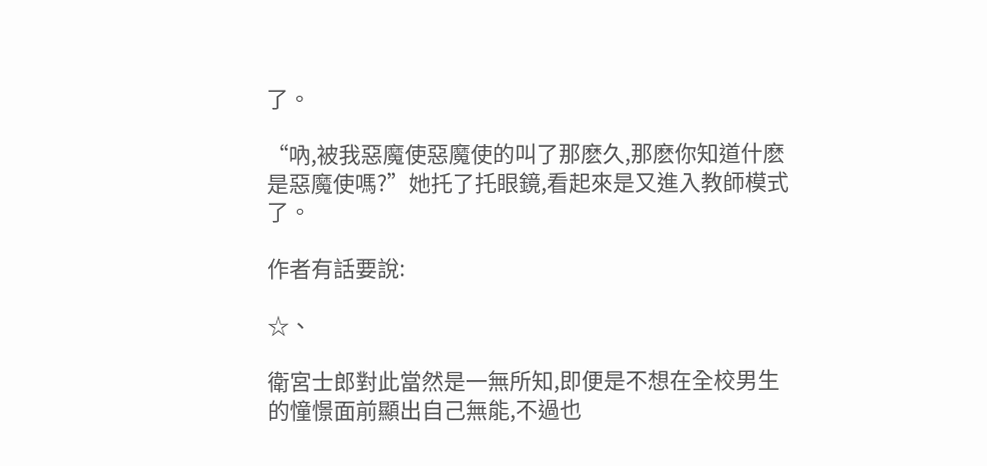了。

“吶,被我惡魔使惡魔使的叫了那麽久,那麽你知道什麽是惡魔使嗎?”她托了托眼鏡,看起來是又進入教師模式了。

作者有話要說:

☆、

衛宮士郎對此當然是一無所知,即便是不想在全校男生的憧憬面前顯出自己無能,不過也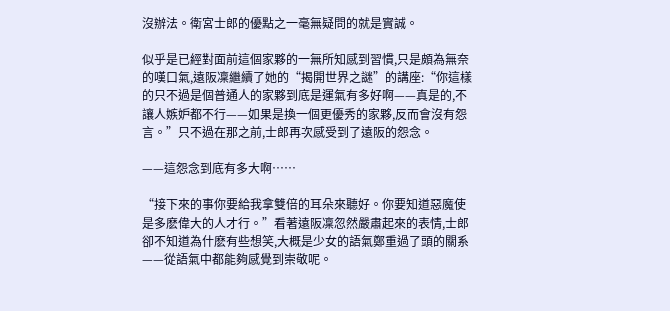沒辦法。衛宮士郎的優點之一毫無疑問的就是實誠。

似乎是已經對面前這個家夥的一無所知感到習慣,只是頗為無奈的嘆口氣,遠阪凜繼續了她的“揭開世界之謎”的講座:“你這樣的只不過是個普通人的家夥到底是運氣有多好啊——真是的,不讓人嫉妒都不行——如果是換一個更優秀的家夥,反而會沒有怨言。”只不過在那之前,士郎再次感受到了遠阪的怨念。

——這怨念到底有多大啊……

“接下來的事你要給我拿雙倍的耳朵來聽好。你要知道惡魔使是多麽偉大的人才行。”看著遠阪凜忽然嚴肅起來的表情,士郎卻不知道為什麽有些想笑,大概是少女的語氣鄭重過了頭的關系——從語氣中都能夠感覺到崇敬呢。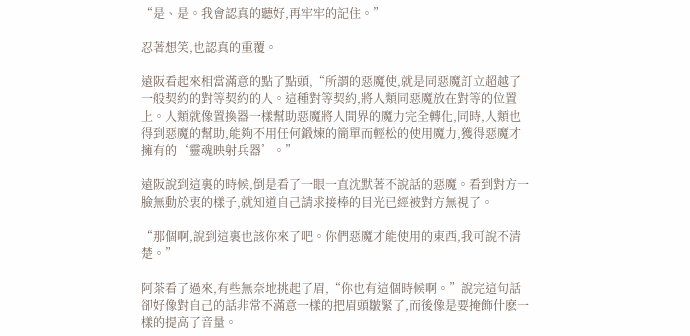“是、是。我會認真的聽好,再牢牢的記住。”

忍著想笑,也認真的重覆。

遠阪看起來相當滿意的點了點頭,“所謂的惡魔使,就是同惡魔訂立超越了一般契約的對等契約的人。這種對等契約,將人類同惡魔放在對等的位置上。人類就像置換器一樣幫助惡魔將人間界的魔力完全轉化,同時,人類也得到惡魔的幫助,能夠不用任何鍛煉的簡單而輕松的使用魔力,獲得惡魔才擁有的‘靈魂映射兵器’。”

遠阪說到這裏的時候,倒是看了一眼一直沈默著不說話的惡魔。看到對方一臉無動於衷的樣子,就知道自己請求接棒的目光已經被對方無視了。

“那個啊,說到這裏也該你來了吧。你們惡魔才能使用的東西,我可說不清楚。”

阿茶看了過來,有些無奈地挑起了眉,“你也有這個時候啊。”說完這句話卻好像對自己的話非常不滿意一樣的把眉頭皺緊了,而後像是要掩飾什麽一樣的提高了音量。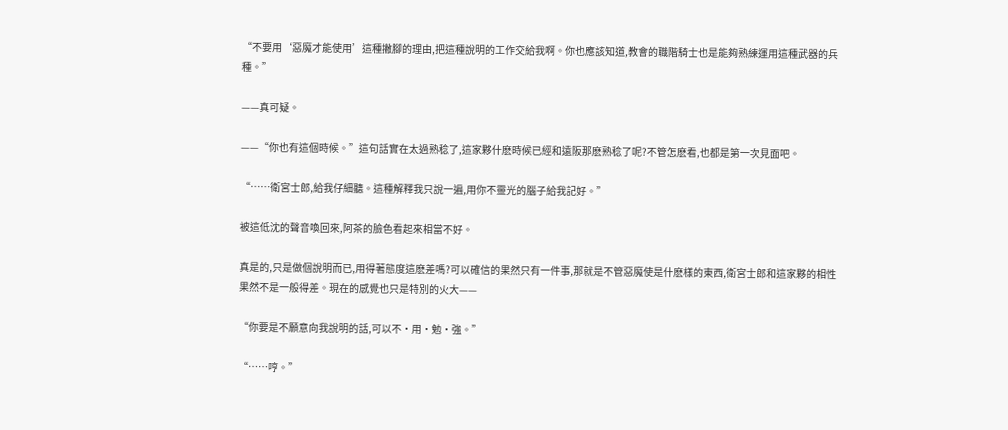“不要用‘惡魔才能使用’這種撇腳的理由,把這種說明的工作交給我啊。你也應該知道,教會的職階騎士也是能夠熟練運用這種武器的兵種。”

——真可疑。

——“你也有這個時候。”這句話實在太過熟稔了,這家夥什麽時候已經和遠阪那麽熟稔了呢?不管怎麽看,也都是第一次見面吧。

“……衛宮士郎,給我仔細聽。這種解釋我只說一遍,用你不靈光的腦子給我記好。”

被這低沈的聲音喚回來,阿茶的臉色看起來相當不好。

真是的,只是做個說明而已,用得著態度這麽差嗎?可以確信的果然只有一件事,那就是不管惡魔使是什麽樣的東西,衛宮士郎和這家夥的相性果然不是一般得差。現在的感覺也只是特別的火大——

“你要是不願意向我說明的話,可以不·用·勉·強。”

“……哼。”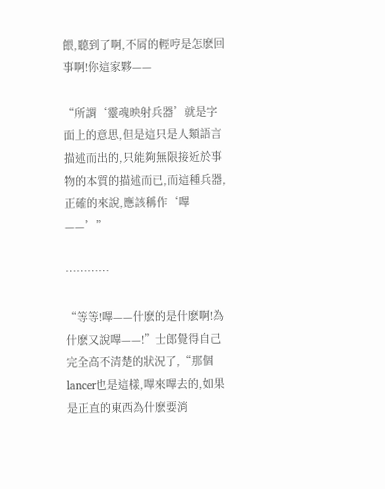餵,聽到了啊,不屑的輕哼是怎麽回事啊!你這家夥——

“所謂‘靈魂映射兵器’就是字面上的意思,但是這只是人類語言描述而出的,只能夠無限接近於事物的本質的描述而已,而這種兵器,正確的來說,應該稱作‘嗶——’”

…………

“等等!嗶——什麽的是什麽啊!為什麽又說嗶——!”士郎覺得自己完全高不清楚的狀況了,“那個lancer也是這樣,嗶來嗶去的,如果是正直的東西為什麽要消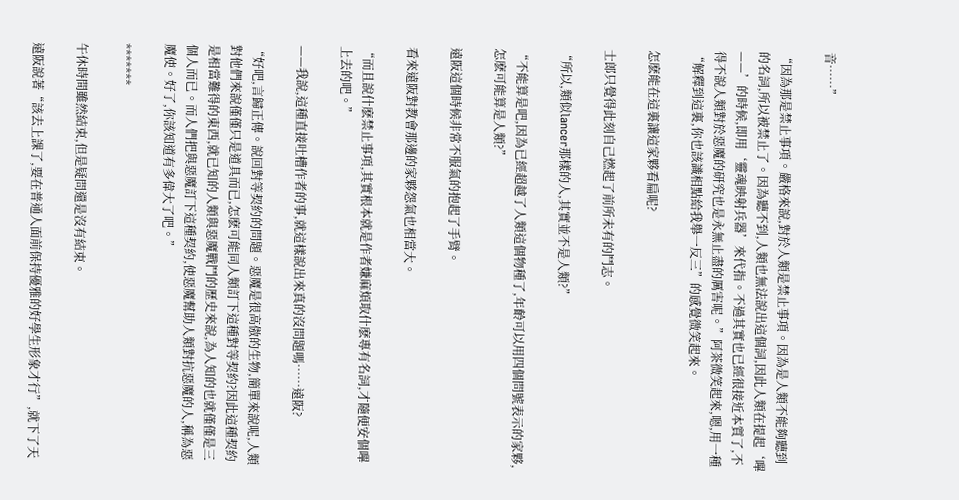音……”

“因為那是禁止事項。嚴格來說,對於人類是禁止事項。因為是人類不能夠聽到的名詞,所以被禁止了。因為聽不到,人類也無法說出這個詞,因此人類在提起‘嗶——’的時候,即用‘靈魂映射兵器’來代指。不過其實也已經很接近本質了,不得不說人類對於惡魔的研究也是永無止盡的厲害呢。”阿茶微笑起來,嗯,用一種“解釋到這裏,你也該識相點給我舉一反三”的感覺微笑起來。

怎麽能在這裏讓這家夥看扁呢?

士郎只覺得此刻自己燃起了前所未有的鬥志。

“所以,類似lancer那樣的人,其實並不是人類?”

“不能算是吧,因為已經超越了人類這個物種了,年齡可以用四個問號表示的家夥,怎麽可能算是人類?”

遠阪這個時候非常不服氣的抱起了手臂。

看來遠阪對教會那邊的家夥怨氣也相當大。

“而且說什麽禁止事項,其實根本就是作者嫌麻煩取什麽專有名詞,才隨便安個嗶上去的吧。”

——我說,這種直接吐槽作者的事,就這樣說出來真的沒問題嗎……遠阪?

“好吧,言歸正傳。說回對等契約的問題。惡魔是很高傲的生物,簡單來說呢,人類對他們來說僅僅只是道具而已,怎麽可能同人類訂下這種對等契約?因此這種契約是相當難得的東西,就已知的人類與惡魔戰鬥的歷史來說,為人知的也就僅僅是三個人而已。而人們把與惡魔訂下這種契約,使惡魔幫助人類對抗惡魔的人,稱為惡魔使。好了,你該知道有多偉大了吧。”

*******

午休時間雖然結束,但是疑問還是沒有結束。

遠阪說著“該去上課了,要在普通人面前保持優雅的好學生形象才行”,就下了天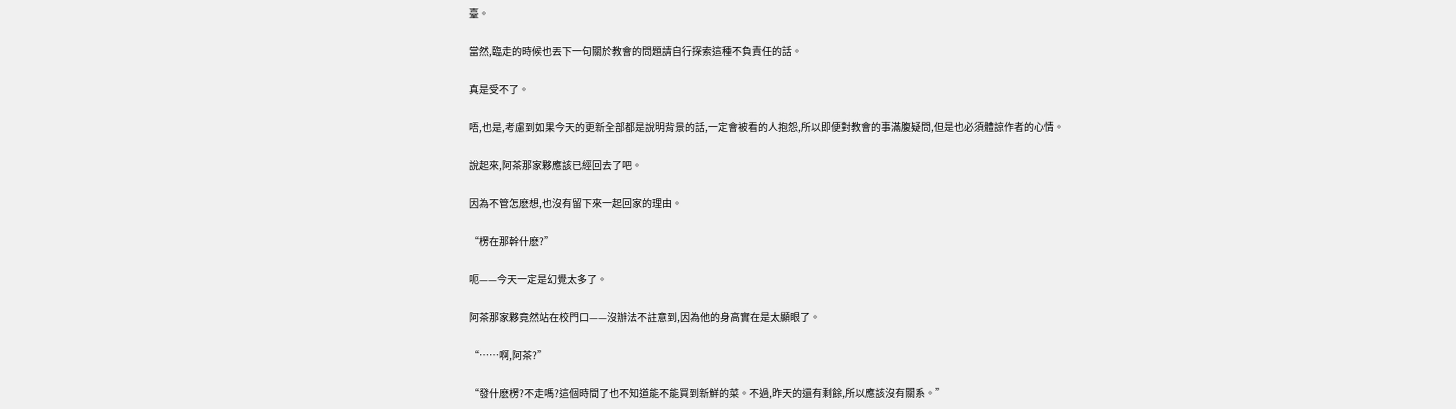臺。

當然,臨走的時候也丟下一句關於教會的問題請自行探索這種不負責任的話。

真是受不了。

唔,也是,考慮到如果今天的更新全部都是說明背景的話,一定會被看的人抱怨,所以即便對教會的事滿腹疑問,但是也必須體諒作者的心情。

說起來,阿茶那家夥應該已經回去了吧。

因為不管怎麽想,也沒有留下來一起回家的理由。

“楞在那幹什麽?”

呃——今天一定是幻覺太多了。

阿茶那家夥竟然站在校門口——沒辦法不註意到,因為他的身高實在是太顯眼了。

“……啊,阿茶?”

“發什麽楞?不走嗎?這個時間了也不知道能不能買到新鮮的菜。不過,昨天的還有剩餘,所以應該沒有關系。”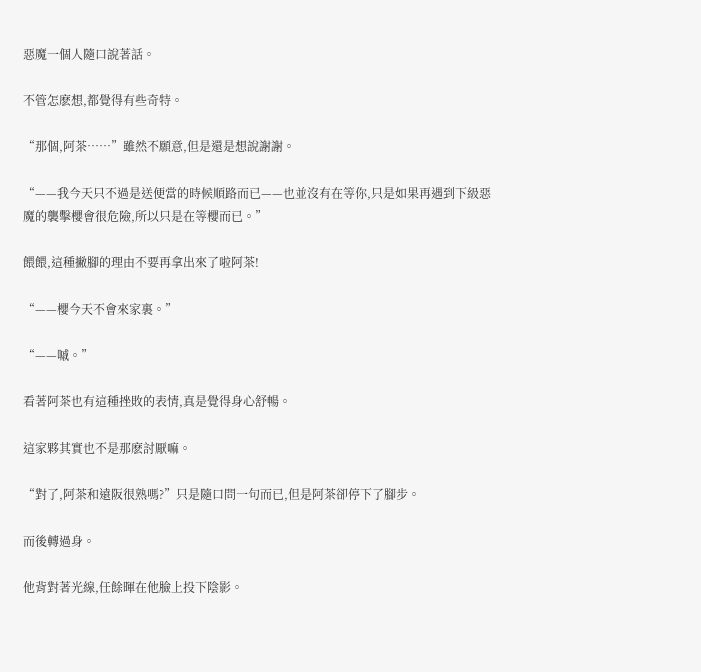惡魔一個人隨口說著話。

不管怎麽想,都覺得有些奇特。

“那個,阿茶……”雖然不願意,但是還是想說謝謝。

“——我今天只不過是送便當的時候順路而已——也並沒有在等你,只是如果再遇到下級惡魔的襲擊櫻會很危險,所以只是在等櫻而已。”

餵餵,這種撇腳的理由不要再拿出來了啦阿茶!

“——櫻今天不會來家裏。”

“——嘁。”

看著阿茶也有這種挫敗的表情,真是覺得身心舒暢。

這家夥其實也不是那麽討厭嘛。

“對了,阿茶和遠阪很熟嗎?”只是隨口問一句而已,但是阿茶卻停下了腳步。

而後轉過身。

他背對著光線,任餘暉在他臉上投下陰影。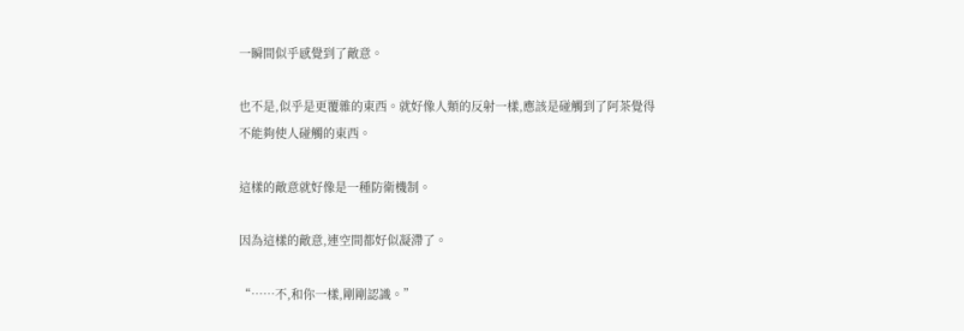一瞬間似乎感覺到了敵意。

也不是,似乎是更覆雜的東西。就好像人類的反射一樣,應該是碰觸到了阿茶覺得不能夠使人碰觸的東西。

這樣的敵意就好像是一種防衛機制。

因為這樣的敵意,連空間都好似凝滯了。

“……不,和你一樣,剛剛認識。”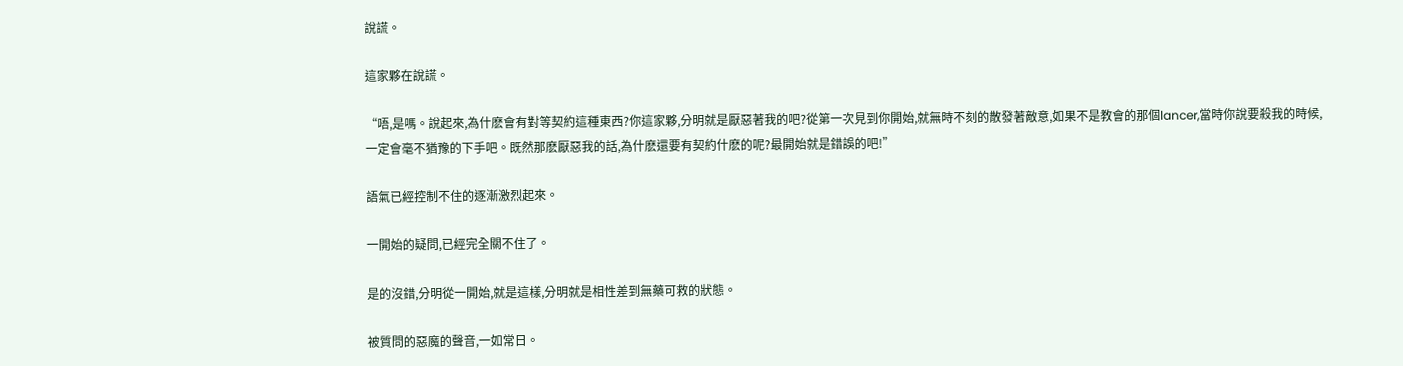說謊。

這家夥在說謊。

“唔,是嗎。說起來,為什麽會有對等契約這種東西?你這家夥,分明就是厭惡著我的吧?從第一次見到你開始,就無時不刻的散發著敵意,如果不是教會的那個lancer,當時你說要殺我的時候,一定會毫不猶豫的下手吧。既然那麽厭惡我的話,為什麽還要有契約什麽的呢?最開始就是錯誤的吧!”

語氣已經控制不住的逐漸激烈起來。

一開始的疑問,已經完全關不住了。

是的沒錯,分明從一開始,就是這樣,分明就是相性差到無藥可救的狀態。

被質問的惡魔的聲音,一如常日。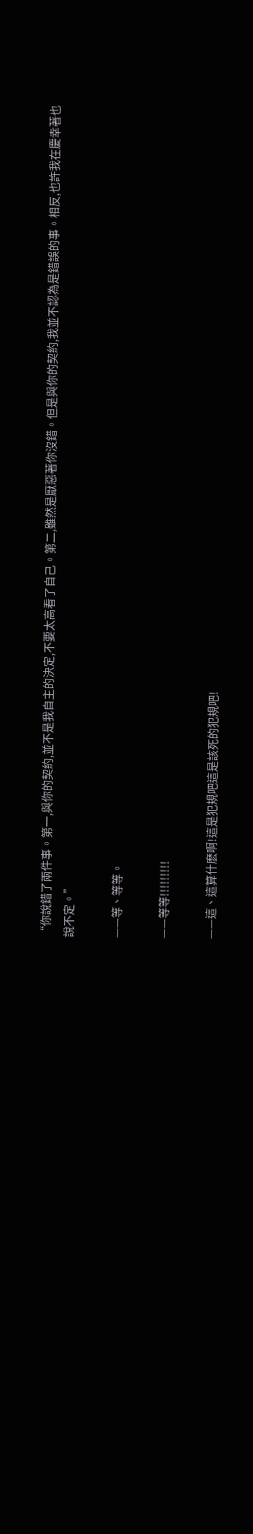“你說錯了兩件事。第一,與你的契約,並不是我自主的決定,不要太高看了自己。第二,雖然是厭惡著你沒錯。但是與你的契約,我並不認為是錯誤的事。相反,也許我在慶幸著也說不定。”

——等、等等。

——等等!!!!!!!!!

——這、這算什麽啊!這是犯規吧這是該死的犯規吧!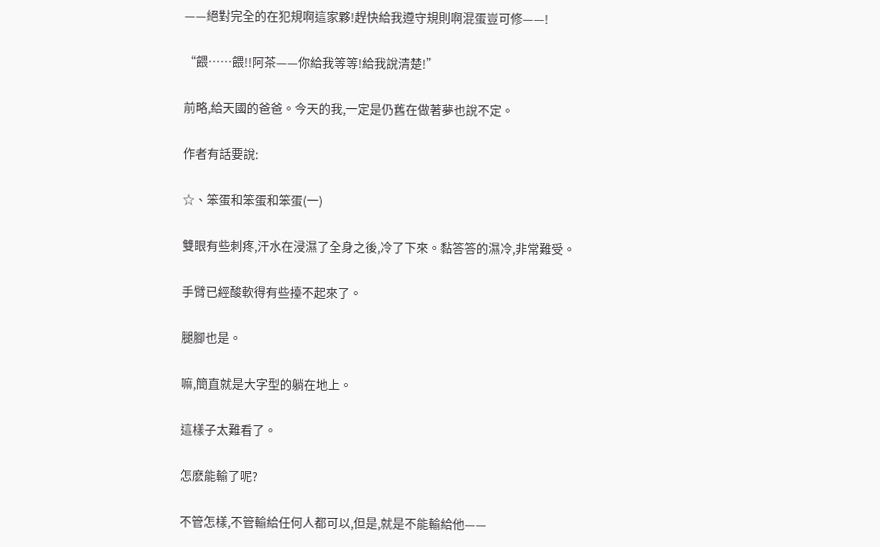——絕對完全的在犯規啊這家夥!趕快給我遵守規則啊混蛋豈可修——!

“餵……餵!!阿茶——你給我等等!給我說清楚!”

前略,給天國的爸爸。今天的我,一定是仍舊在做著夢也說不定。

作者有話要說:

☆、笨蛋和笨蛋和笨蛋(一)

雙眼有些刺疼,汗水在浸濕了全身之後,冷了下來。黏答答的濕冷,非常難受。

手臂已經酸軟得有些擡不起來了。

腿腳也是。

嘛,簡直就是大字型的躺在地上。

這樣子太難看了。

怎麽能輸了呢?

不管怎樣,不管輸給任何人都可以,但是,就是不能輸給他——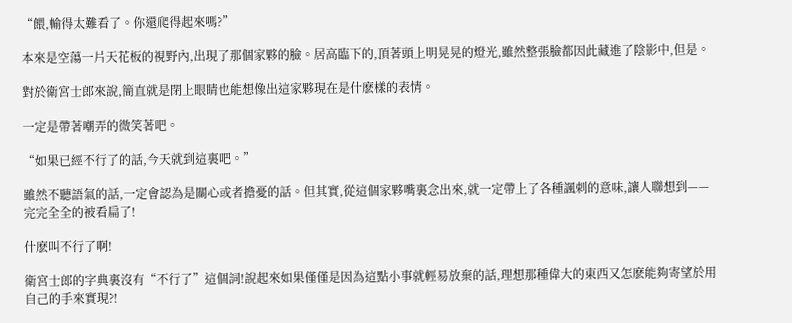“餵,輸得太難看了。你還爬得起來嗎?”

本來是空蕩一片天花板的視野內,出現了那個家夥的臉。居高臨下的,頂著頭上明晃晃的燈光,雖然整張臉都因此藏進了陰影中,但是。

對於衛宮士郎來說,簡直就是閉上眼睛也能想像出這家夥現在是什麽樣的表情。

一定是帶著嘲弄的微笑著吧。

“如果已經不行了的話,今天就到這裏吧。”

雖然不聽語氣的話,一定會認為是關心或者擔憂的話。但其實,從這個家夥嘴裏念出來,就一定帶上了各種諷刺的意味,讓人聯想到——完完全全的被看扁了!

什麽叫不行了啊!

衛宮士郎的字典裏沒有“不行了”這個詞!說起來如果僅僅是因為這點小事就輕易放棄的話,理想那種偉大的東西又怎麽能夠寄望於用自己的手來實現?!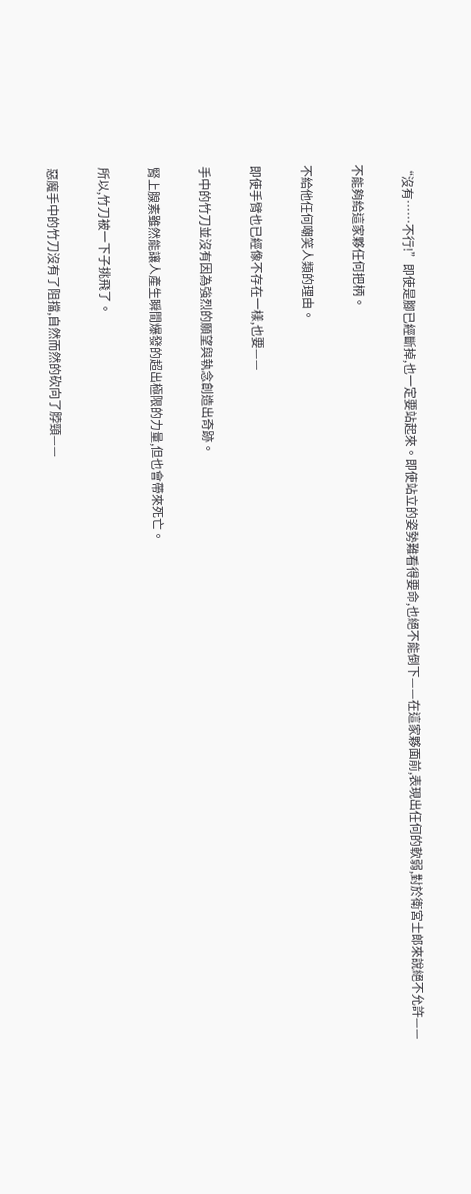“沒有……不行!”即使是腳已經斷掉,也一定要站起來。即使站立的姿勢難看得要命,也絕不能倒下——在這家夥面前,表現出任何的軟弱,對於衛宮士郎來說絕不允許——

不能夠給這家夥任何把柄。

不給他任何嘲笑人類的理由。

即使手臂也已經像不存在一樣,也要——

手中的竹刀並沒有因為強烈的願望與執念創造出奇跡。

腎上腺素雖然能讓人產生瞬間爆發的超出極限的力量,但也會帶來死亡。

所以,竹刀被一下子挑飛了。

惡魔手中的竹刀沒有了阻擋,自然而然的砍向了脖頸——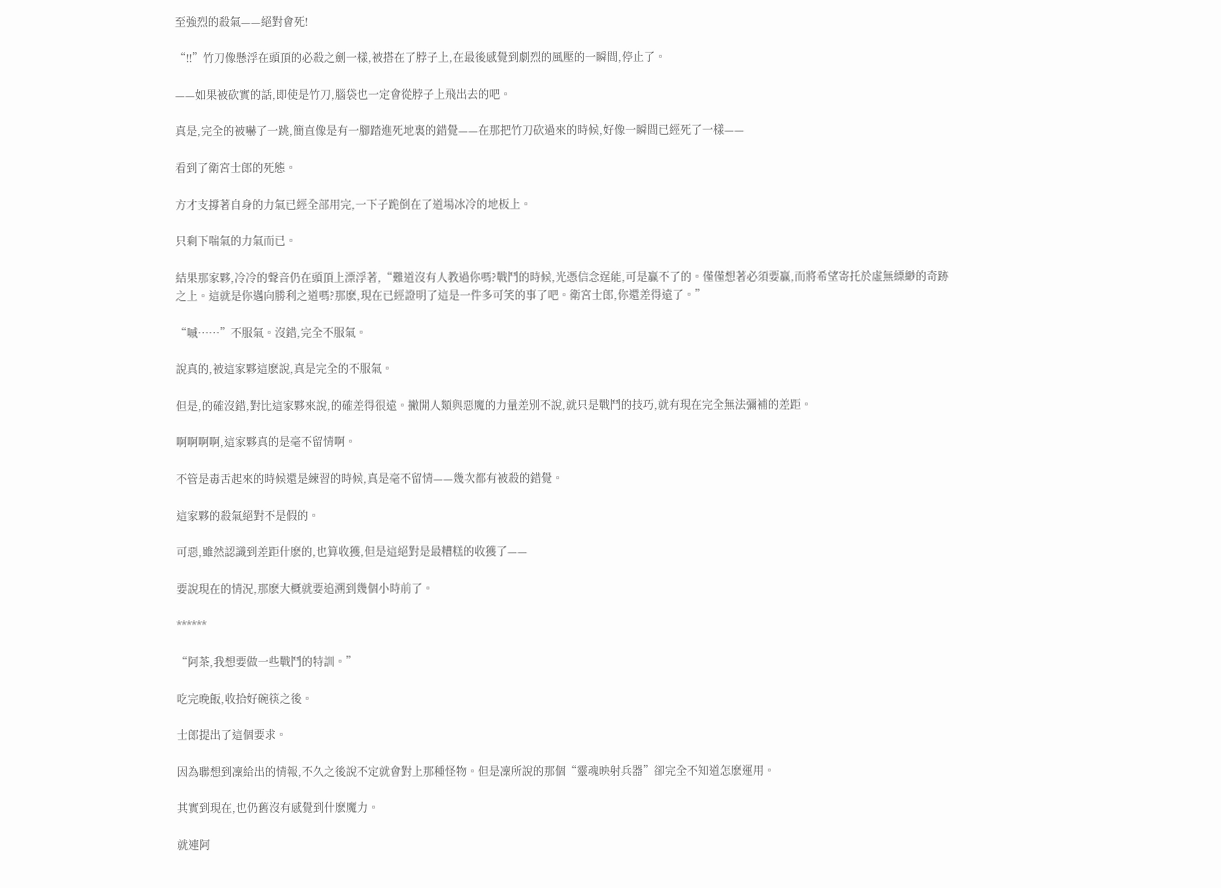至強烈的殺氣——絕對會死!

“!!”竹刀像懸浮在頭頂的必殺之劍一樣,被搭在了脖子上,在最後感覺到劇烈的風壓的一瞬間,停止了。

——如果被砍實的話,即使是竹刀,腦袋也一定會從脖子上飛出去的吧。

真是,完全的被嚇了一跳,簡直像是有一腳踏進死地裏的錯覺——在那把竹刀砍過來的時候,好像一瞬間已經死了一樣——

看到了衛宮士郎的死態。

方才支撐著自身的力氣已經全部用完,一下子跪倒在了道場冰冷的地板上。

只剩下喘氣的力氣而已。

結果那家夥,冷冷的聲音仍在頭頂上漂浮著,“難道沒有人教過你嗎?戰鬥的時候,光憑信念逞能,可是贏不了的。僅僅想著必須要贏,而將希望寄托於虛無縹緲的奇跡之上。這就是你邁向勝利之道嗎?那麽,現在已經證明了這是一件多可笑的事了吧。衛宮士郎,你還差得遠了。”

“嘁……”不服氣。沒錯,完全不服氣。

說真的,被這家夥這麽說,真是完全的不服氣。

但是,的確沒錯,對比這家夥來說,的確差得很遠。撇開人類與惡魔的力量差別不說,就只是戰鬥的技巧,就有現在完全無法彌補的差距。

啊啊啊啊,這家夥真的是毫不留情啊。

不管是毒舌起來的時候還是練習的時候,真是毫不留情——幾次都有被殺的錯覺。

這家夥的殺氣絕對不是假的。

可惡,雖然認識到差距什麽的,也算收獲,但是這絕對是最糟糕的收獲了——

要說現在的情況,那麽大概就要追溯到幾個小時前了。

******

“阿茶,我想要做一些戰鬥的特訓。”

吃完晚飯,收拾好碗筷之後。

士郎提出了這個要求。

因為聯想到凜給出的情報,不久之後說不定就會對上那種怪物。但是凜所說的那個“靈魂映射兵器”卻完全不知道怎麽運用。

其實到現在,也仍舊沒有感覺到什麽魔力。

就連阿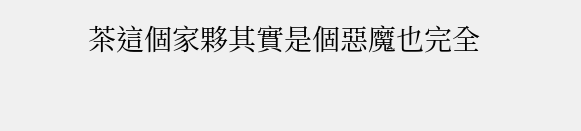茶這個家夥其實是個惡魔也完全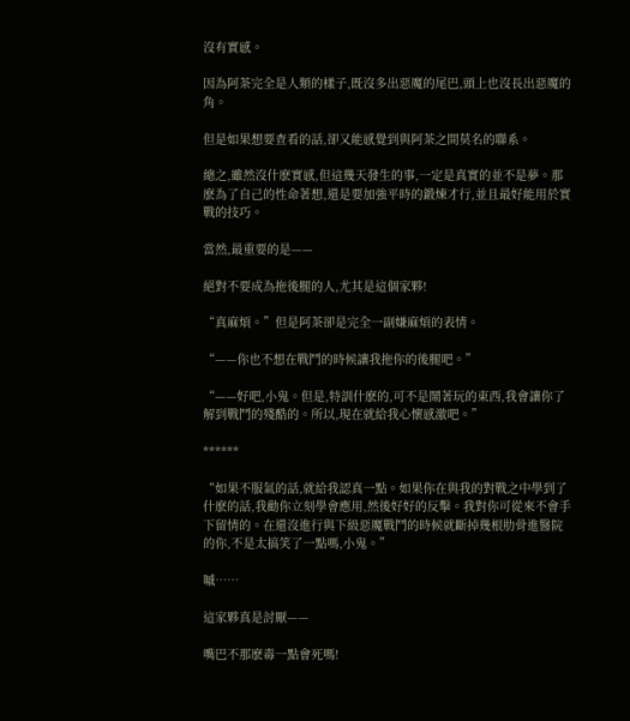沒有實感。

因為阿茶完全是人類的樣子,既沒多出惡魔的尾巴,頭上也沒長出惡魔的角。

但是如果想要查看的話,卻又能感覺到與阿茶之間莫名的聯系。

總之,雖然沒什麽實感,但這幾天發生的事,一定是真實的並不是夢。那麽為了自己的性命著想,還是要加強平時的鍛煉才行,並且最好能用於實戰的技巧。

當然,最重要的是——

絕對不要成為拖後腿的人,尤其是這個家夥!

“真麻煩。”但是阿茶卻是完全一副嫌麻煩的表情。

“——你也不想在戰鬥的時候讓我拖你的後腿吧。”

“——好吧,小鬼。但是,特訓什麽的,可不是鬧著玩的東西,我會讓你了解到戰鬥的殘酷的。所以,現在就給我心懷感激吧。”

******

“如果不服氣的話,就給我認真一點。如果你在與我的對戰之中學到了什麽的話,我勸你立刻學會應用,然後好好的反擊。我對你可從來不會手下留情的。在還沒進行與下級惡魔戰鬥的時候就斷掉幾根肋骨進醫院的你,不是太搞笑了一點嗎,小鬼。”

嘁……

這家夥真是討厭——

嘴巴不那麽毒一點會死嗎!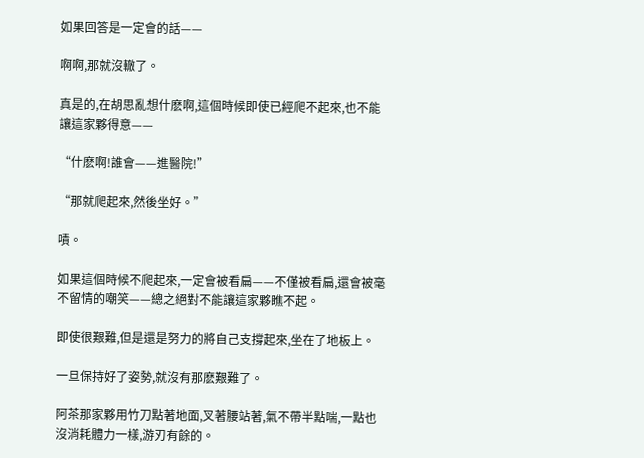如果回答是一定會的話——

啊啊,那就沒轍了。

真是的,在胡思亂想什麽啊,這個時候即使已經爬不起來,也不能讓這家夥得意——

“什麽啊!誰會——進醫院!”

“那就爬起來,然後坐好。”

嘖。

如果這個時候不爬起來,一定會被看扁——不僅被看扁,還會被毫不留情的嘲笑——總之絕對不能讓這家夥瞧不起。

即使很艱難,但是還是努力的將自己支撐起來,坐在了地板上。

一旦保持好了姿勢,就沒有那麽艱難了。

阿茶那家夥用竹刀點著地面,叉著腰站著,氣不帶半點喘,一點也沒消耗體力一樣,游刃有餘的。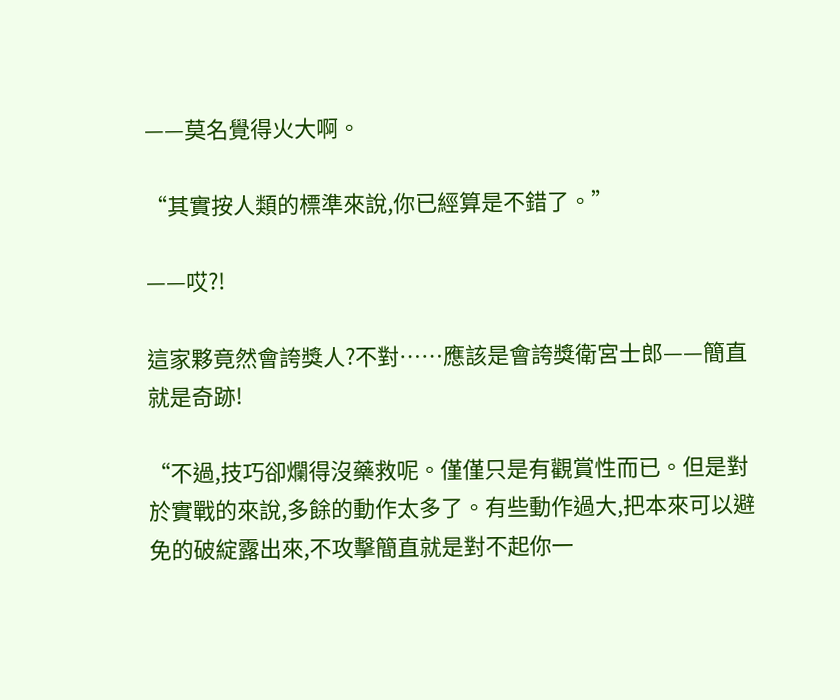——莫名覺得火大啊。

“其實按人類的標準來說,你已經算是不錯了。”

——哎?!

這家夥竟然會誇獎人?不對……應該是會誇獎衛宮士郎——簡直就是奇跡!

“不過,技巧卻爛得沒藥救呢。僅僅只是有觀賞性而已。但是對於實戰的來說,多餘的動作太多了。有些動作過大,把本來可以避免的破綻露出來,不攻擊簡直就是對不起你一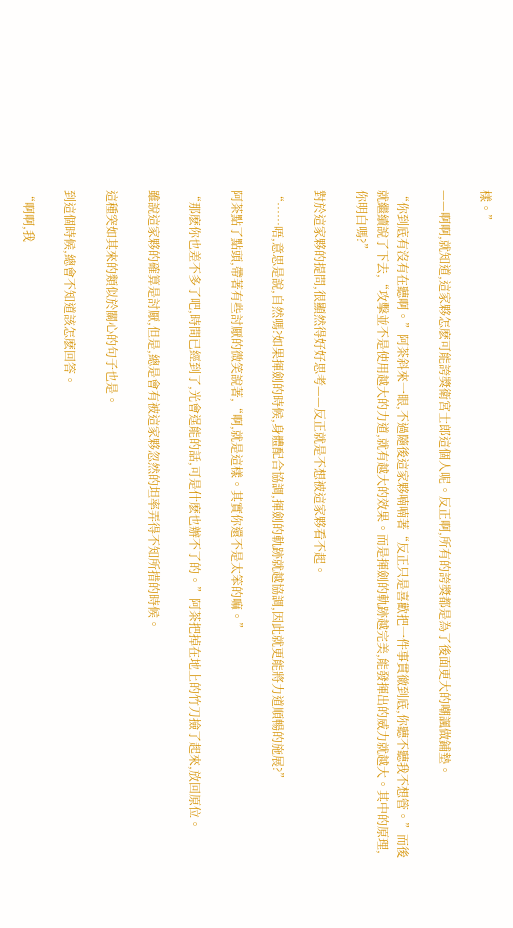樣。”

——啊啊,就知道,這家夥怎麽可能誇獎衛宮士郎這個人呢。反正啊,所有的誇獎都是為了後面更大的嘲諷做鋪墊。

“你到底有沒有在聽啊。”阿茶斜來一眼,不過隨後這家夥喃喃著“反正只是喜歡把一件事貫徹到底,你聽不聽我不想管。”而後就繼續說了下去,“攻擊並不是使用越大的力道,就有越大的效果。而是揮劍的軌跡越完美,能發揮出的威力就越大。其中的原理,你明白嗎?”

對於這家夥的提問,很顯然得好好思考——反正就是不想被這家夥看不起。

“……唔,意思是說,自然嗎?如果揮劍的時候,身體配合協調,揮劍的軌跡就越協調,因此就更能將力道順暢的施展?”

阿茶點了點頭,帶著有些討厭的微笑說著,“啊,就是這樣。其實你還不是太笨的嘛。”

“那麽你也差不多了吧,時間已經到了,光會逞能的話,可是什麽也辦不了的。”阿茶把掉在地上的竹刀撿了起來,放回原位。

雖說這家夥的確算是討厭,但是,總是會有被這家夥忽然的坦率弄得不知所措的時候。

這種突如其來的類似於關心的句子也是。

到這個時候,總會不知道該怎麽回答。

“啊啊,我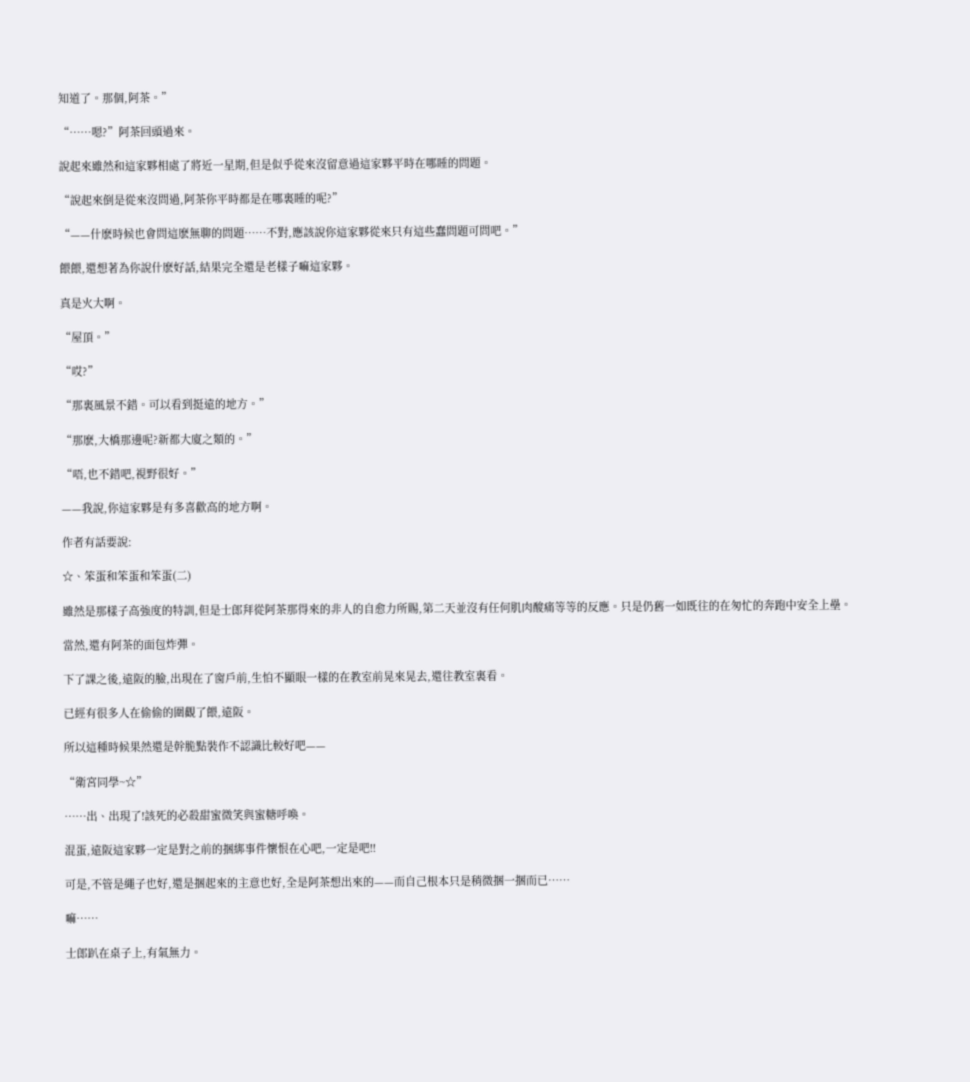知道了。那個,阿茶。”

“……嗯?”阿茶回頭過來。

說起來雖然和這家夥相處了將近一星期,但是似乎從來沒留意過這家夥平時在哪睡的問題。

“說起來倒是從來沒問過,阿茶你平時都是在哪裏睡的呢?”

“——什麽時候也會問這麽無聊的問題……不對,應該說你這家夥從來只有這些蠢問題可問吧。”

餵餵,還想著為你說什麽好話,結果完全還是老樣子嘛這家夥。

真是火大啊。

“屋頂。”

“哎?”

“那裏風景不錯。可以看到挺遠的地方。”

“那麽,大橋那邊呢?新都大廈之類的。”

“唔,也不錯吧,視野很好。”

——我說,你這家夥是有多喜歡高的地方啊。

作者有話要說:

☆、笨蛋和笨蛋和笨蛋(二)

雖然是那樣子高強度的特訓,但是士郎拜從阿茶那得來的非人的自愈力所賜,第二天並沒有任何肌肉酸痛等等的反應。只是仍舊一如既往的在匆忙的奔跑中安全上壘。

當然,還有阿茶的面包炸彈。

下了課之後,遠阪的臉,出現在了窗戶前,生怕不顯眼一樣的在教室前晃來晃去,還往教室裏看。

已經有很多人在偷偷的圍觀了餵,遠阪。

所以這種時候果然還是幹脆點裝作不認識比較好吧——

“衛宮同學~☆”

……出、出現了!該死的必殺甜蜜微笑與蜜糖呼喚。

混蛋,遠阪這家夥一定是對之前的捆綁事件懷恨在心吧,一定是吧!!

可是,不管是繩子也好,還是捆起來的主意也好,全是阿茶想出來的——而自己根本只是稍微捆一捆而已……

嘛……

士郎趴在桌子上,有氣無力。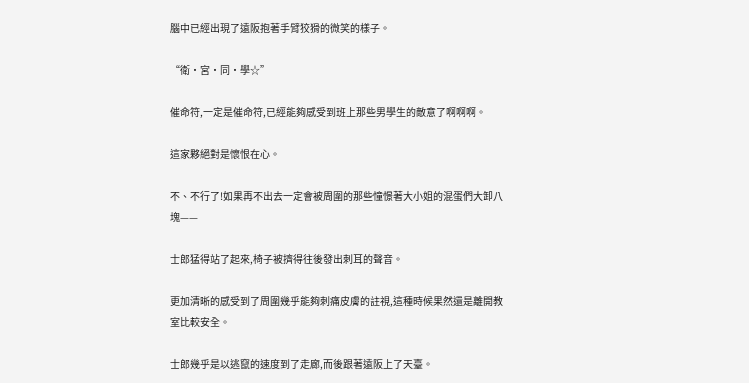腦中已經出現了遠阪抱著手臂狡猾的微笑的樣子。

“衛·宮·同·學☆”

催命符,一定是催命符,已經能夠感受到班上那些男學生的敵意了啊啊啊。

這家夥絕對是懷恨在心。

不、不行了!如果再不出去一定會被周圍的那些憧憬著大小姐的混蛋們大卸八塊——

士郎猛得站了起來,椅子被擠得往後發出刺耳的聲音。

更加清晰的感受到了周圍幾乎能夠刺痛皮膚的註視,這種時候果然還是離開教室比較安全。

士郎幾乎是以逃竄的速度到了走廊,而後跟著遠阪上了天臺。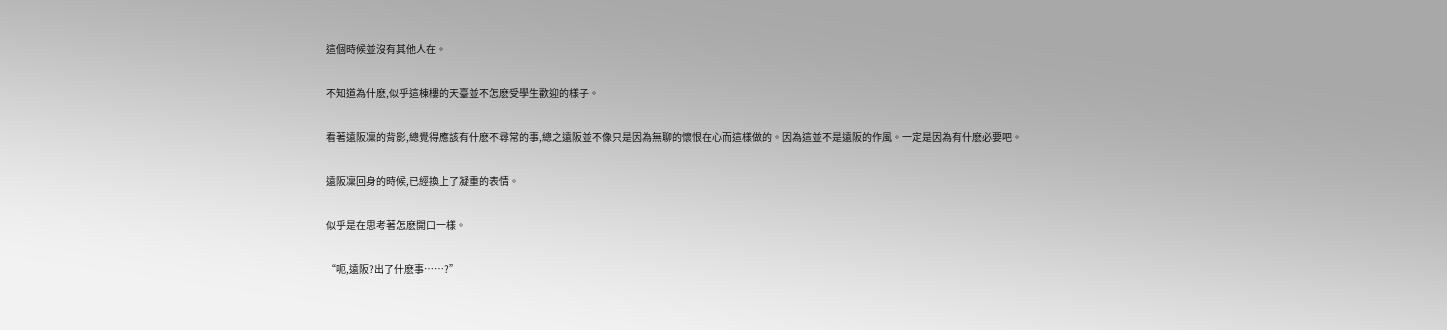這個時候並沒有其他人在。

不知道為什麽,似乎這棟樓的天臺並不怎麽受學生歡迎的樣子。

看著遠阪凜的背影,總覺得應該有什麽不尋常的事,總之遠阪並不像只是因為無聊的懷恨在心而這樣做的。因為這並不是遠阪的作風。一定是因為有什麽必要吧。

遠阪凜回身的時候,已經換上了凝重的表情。

似乎是在思考著怎麽開口一樣。

“呃,遠阪?出了什麽事……?”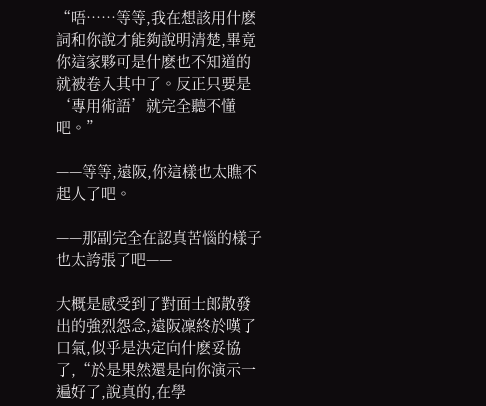“唔……等等,我在想該用什麽詞和你說才能夠說明清楚,畢竟你這家夥可是什麽也不知道的就被卷入其中了。反正只要是‘專用術語’就完全聽不懂吧。”

——等等,遠阪,你這樣也太瞧不起人了吧。

——那副完全在認真苦惱的樣子也太誇張了吧——

大概是感受到了對面士郎散發出的強烈怨念,遠阪凜終於嘆了口氣,似乎是決定向什麽妥協了,“於是果然還是向你演示一遍好了,說真的,在學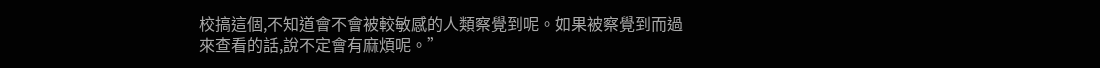校搞這個,不知道會不會被較敏感的人類察覺到呢。如果被察覺到而過來查看的話,說不定會有麻煩呢。”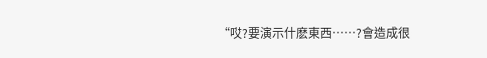“哎?要演示什麽東西……?會造成很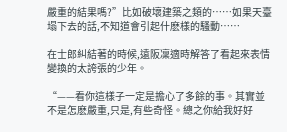嚴重的結果嗎?”比如破壞建築之類的……如果天臺塌下去的話,不知道會引起什麽樣的騷動……

在士郎糾結著的時候,遠阪凜適時解答了看起來表情變換的太誇張的少年。

“——看你這樣子一定是擔心了多餘的事。其實並不是怎麽嚴重,只是,有些奇怪。總之你給我好好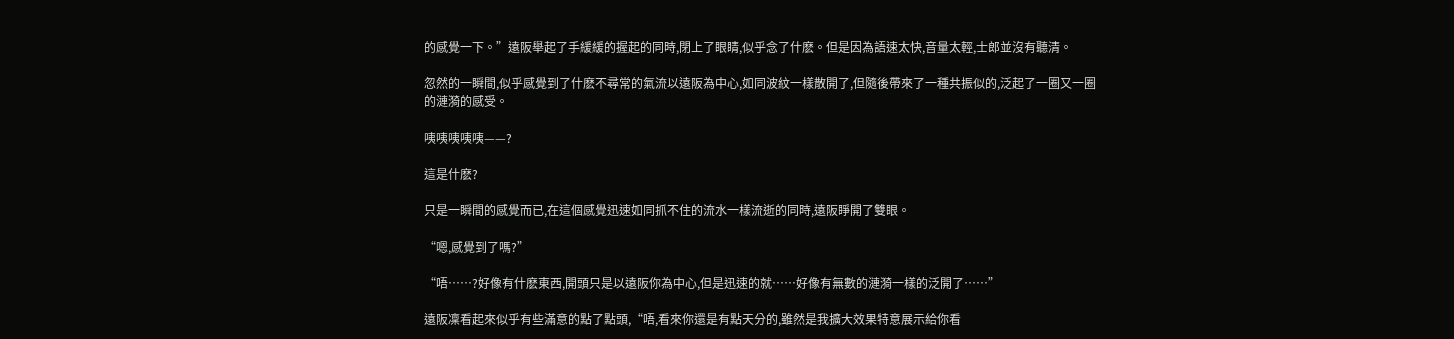的感覺一下。”遠阪舉起了手緩緩的握起的同時,閉上了眼睛,似乎念了什麽。但是因為語速太快,音量太輕,士郎並沒有聽清。

忽然的一瞬間,似乎感覺到了什麽不尋常的氣流以遠阪為中心,如同波紋一樣散開了,但隨後帶來了一種共振似的,泛起了一圈又一圈的漣漪的感受。

咦咦咦咦咦——?

這是什麽?

只是一瞬間的感覺而已,在這個感覺迅速如同抓不住的流水一樣流逝的同時,遠阪睜開了雙眼。

“嗯,感覺到了嗎?”

“唔……?好像有什麽東西,開頭只是以遠阪你為中心,但是迅速的就……好像有無數的漣漪一樣的泛開了……”

遠阪凜看起來似乎有些滿意的點了點頭,“唔,看來你還是有點天分的,雖然是我擴大效果特意展示給你看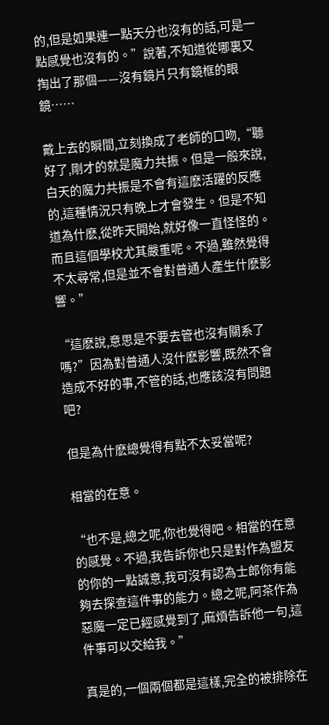的,但是如果連一點天分也沒有的話,可是一點感覺也沒有的。”說著,不知道從哪裏又掏出了那個——沒有鏡片只有鏡框的眼鏡……

戴上去的瞬間,立刻換成了老師的口吻,“聽好了,剛才的就是魔力共振。但是一般來說,白天的魔力共振是不會有這麽活躍的反應的,這種情況只有晚上才會發生。但是不知道為什麽,從昨天開始,就好像一直怪怪的。而且這個學校尤其嚴重呢。不過,雖然覺得不太尋常,但是並不會對普通人產生什麽影響。”

“這麽說,意思是不要去管也沒有關系了嗎?”因為對普通人沒什麽影響,既然不會造成不好的事,不管的話,也應該沒有問題吧?

但是為什麽總覺得有點不太妥當呢?

相當的在意。

“也不是,總之呢,你也覺得吧。相當的在意的感覺。不過,我告訴你也只是對作為盟友的你的一點誠意,我可沒有認為士郎你有能夠去探查這件事的能力。總之呢,阿茶作為惡魔一定已經感覺到了,麻煩告訴他一句,這件事可以交給我。”

真是的,一個兩個都是這樣,完全的被排除在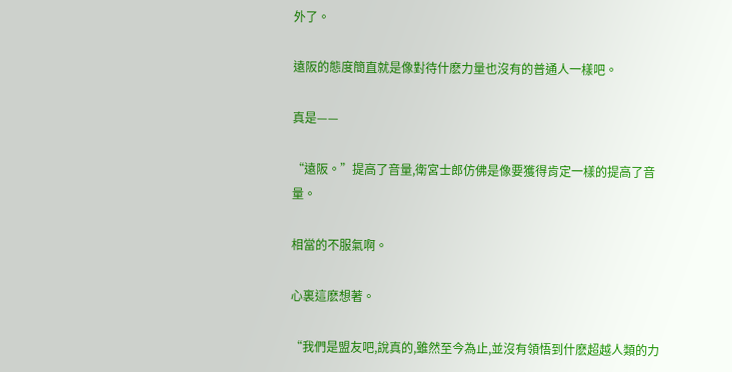外了。

遠阪的態度簡直就是像對待什麽力量也沒有的普通人一樣吧。

真是——

“遠阪。”提高了音量,衛宮士郎仿佛是像要獲得肯定一樣的提高了音量。

相當的不服氣啊。

心裏這麽想著。

“我們是盟友吧,說真的,雖然至今為止,並沒有領悟到什麽超越人類的力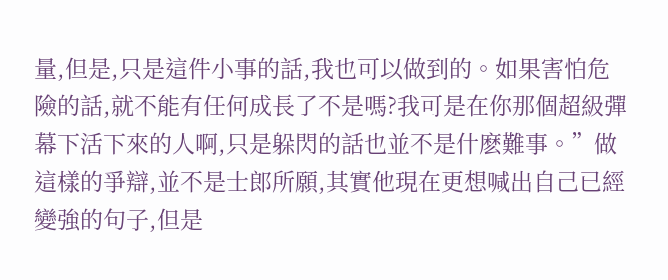量,但是,只是這件小事的話,我也可以做到的。如果害怕危險的話,就不能有任何成長了不是嗎?我可是在你那個超級彈幕下活下來的人啊,只是躲閃的話也並不是什麽難事。”做這樣的爭辯,並不是士郎所願,其實他現在更想喊出自己已經變強的句子,但是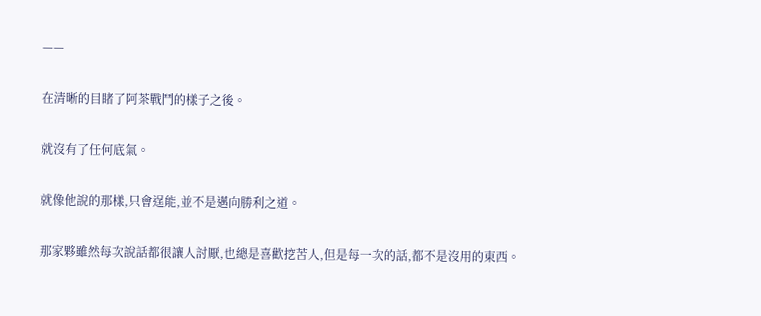——

在清晰的目睹了阿茶戰鬥的樣子之後。

就沒有了任何底氣。

就像他說的那樣,只會逞能,並不是邁向勝利之道。

那家夥雖然每次說話都很讓人討厭,也總是喜歡挖苦人,但是每一次的話,都不是沒用的東西。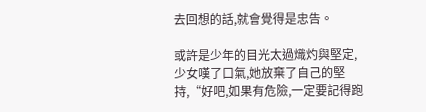去回想的話,就會覺得是忠告。

或許是少年的目光太過熾灼與堅定,少女嘆了口氣,她放棄了自己的堅持,“好吧,如果有危險,一定要記得跑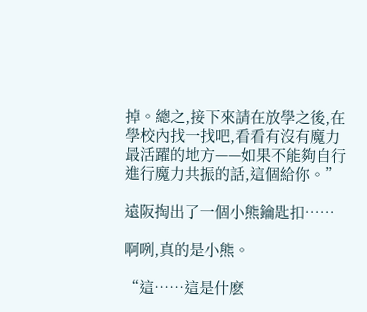掉。總之,接下來請在放學之後,在學校內找一找吧,看看有沒有魔力最活躍的地方——如果不能夠自行進行魔力共振的話,這個給你。”

遠阪掏出了一個小熊鑰匙扣……

啊咧,真的是小熊。

“這……這是什麽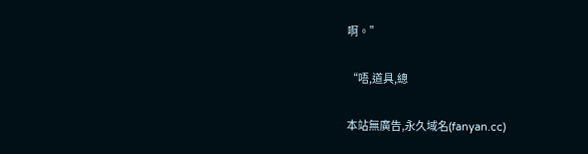啊。”

“唔,道具,總

本站無廣告,永久域名(fanyan.cc)